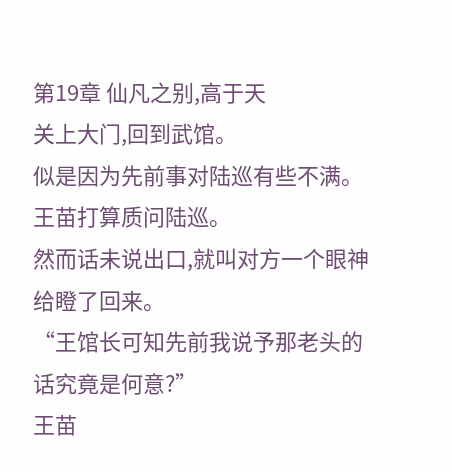第19章 仙凡之别,高于天
关上大门,回到武馆。
似是因为先前事对陆巡有些不满。
王苗打算质问陆巡。
然而话未说出口,就叫对方一个眼神给瞪了回来。
“王馆长可知先前我说予那老头的话究竟是何意?”
王苗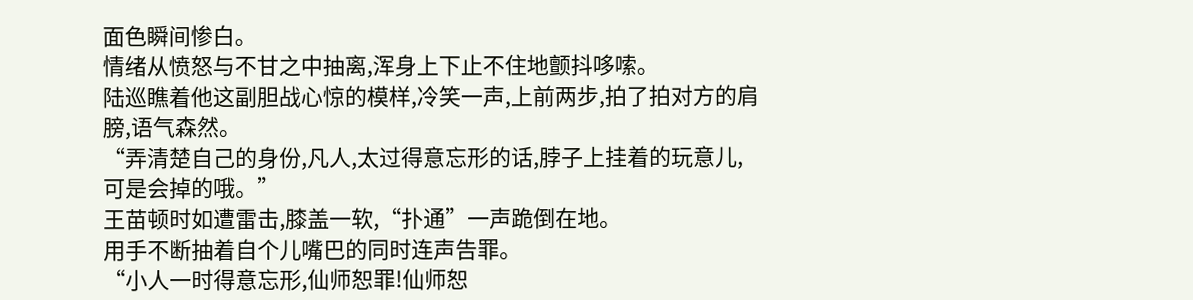面色瞬间惨白。
情绪从愤怒与不甘之中抽离,浑身上下止不住地颤抖哆嗦。
陆巡瞧着他这副胆战心惊的模样,冷笑一声,上前两步,拍了拍对方的肩膀,语气森然。
“弄清楚自己的身份,凡人,太过得意忘形的话,脖子上挂着的玩意儿,可是会掉的哦。”
王苗顿时如遭雷击,膝盖一软,“扑通”一声跪倒在地。
用手不断抽着自个儿嘴巴的同时连声告罪。
“小人一时得意忘形,仙师恕罪!仙师恕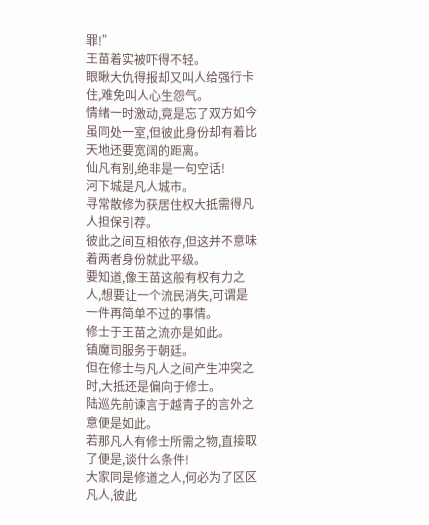罪!”
王苗着实被吓得不轻。
眼瞅大仇得报却又叫人给强行卡住,难免叫人心生怨气。
情绪一时激动,竟是忘了双方如今虽同处一室,但彼此身份却有着比天地还要宽阔的距离。
仙凡有别,绝非是一句空话!
河下城是凡人城市。
寻常散修为获居住权大抵需得凡人担保引荐。
彼此之间互相依存,但这并不意味着两者身份就此平级。
要知道,像王苗这般有权有力之人,想要让一个流民消失,可谓是一件再简单不过的事情。
修士于王苗之流亦是如此。
镇魔司服务于朝廷。
但在修士与凡人之间产生冲突之时,大抵还是偏向于修士。
陆巡先前谏言于越青子的言外之意便是如此。
若那凡人有修士所需之物,直接取了便是,谈什么条件!
大家同是修道之人,何必为了区区凡人,彼此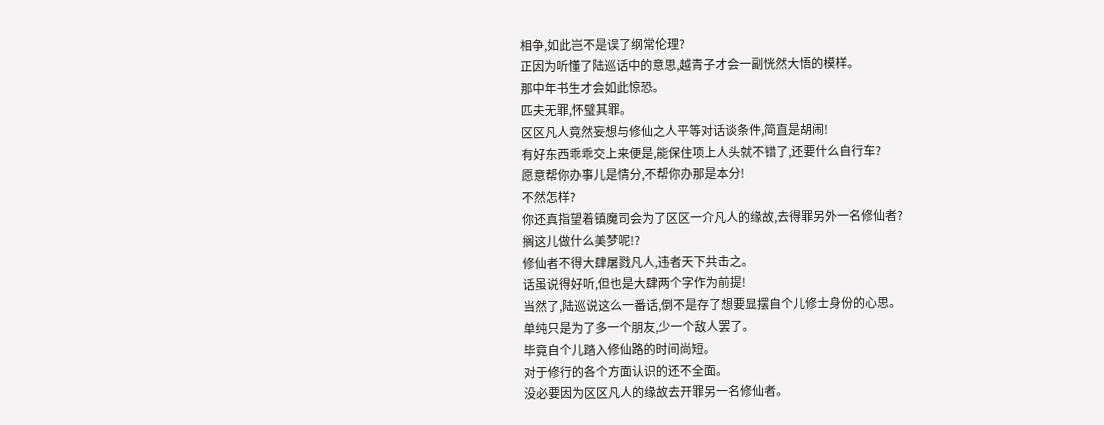相争,如此岂不是误了纲常伦理?
正因为听懂了陆巡话中的意思,越青子才会一副恍然大悟的模样。
那中年书生才会如此惊恐。
匹夫无罪,怀璧其罪。
区区凡人竟然妄想与修仙之人平等对话谈条件,简直是胡闹!
有好东西乖乖交上来便是,能保住项上人头就不错了,还要什么自行车?
愿意帮你办事儿是情分,不帮你办那是本分!
不然怎样?
你还真指望着镇魔司会为了区区一介凡人的缘故,去得罪另外一名修仙者?
搁这儿做什么美梦呢!?
修仙者不得大肆屠戮凡人,违者天下共击之。
话虽说得好听,但也是大肆两个字作为前提!
当然了,陆巡说这么一番话,倒不是存了想要显摆自个儿修士身份的心思。
单纯只是为了多一个朋友,少一个敌人罢了。
毕竟自个儿踏入修仙路的时间尚短。
对于修行的各个方面认识的还不全面。
没必要因为区区凡人的缘故去开罪另一名修仙者。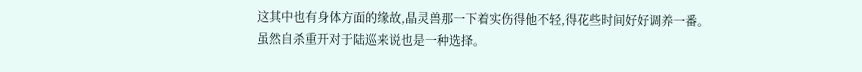这其中也有身体方面的缘故,晶灵兽那一下着实伤得他不轻,得花些时间好好调养一番。
虽然自杀重开对于陆巡来说也是一种选择。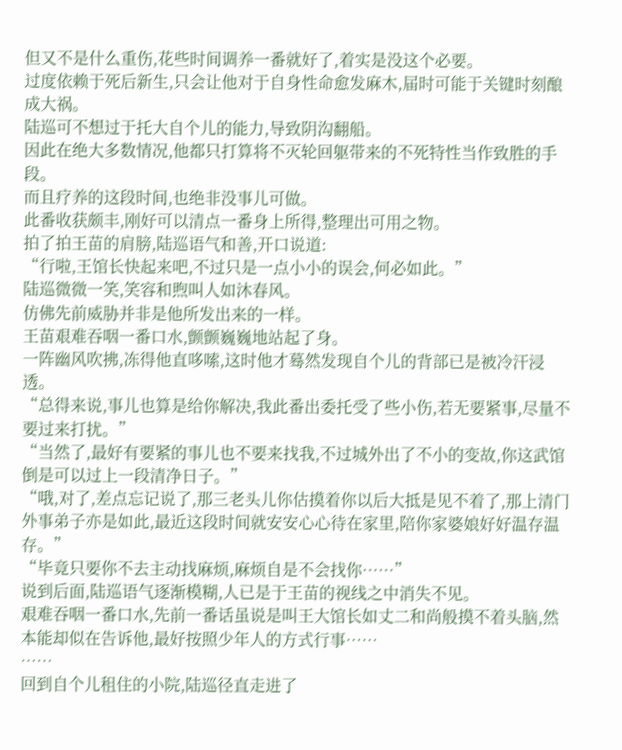但又不是什么重伤,花些时间调养一番就好了,着实是没这个必要。
过度依赖于死后新生,只会让他对于自身性命愈发麻木,届时可能于关键时刻酿成大祸。
陆巡可不想过于托大自个儿的能力,导致阴沟翻船。
因此在绝大多数情况,他都只打算将不灭轮回躯带来的不死特性当作致胜的手段。
而且疗养的这段时间,也绝非没事儿可做。
此番收获颇丰,刚好可以清点一番身上所得,整理出可用之物。
拍了拍王苗的肩膀,陆巡语气和善,开口说道:
“行啦,王馆长快起来吧,不过只是一点小小的误会,何必如此。”
陆巡微微一笑,笑容和煦叫人如沐春风。
仿佛先前威胁并非是他所发出来的一样。
王苗艰难吞咽一番口水,颤颤巍巍地站起了身。
一阵幽风吹拂,冻得他直哆嗦,这时他才蓦然发现自个儿的背部已是被冷汗浸透。
“总得来说,事儿也算是给你解决,我此番出委托受了些小伤,若无要紧事,尽量不要过来打扰。”
“当然了,最好有要紧的事儿也不要来找我,不过城外出了不小的变故,你这武馆倒是可以过上一段清净日子。”
“哦,对了,差点忘记说了,那三老头儿你估摸着你以后大抵是见不着了,那上清门外事弟子亦是如此,最近这段时间就安安心心待在家里,陪你家婆娘好好温存温存。”
“毕竟只要你不去主动找麻烦,麻烦自是不会找你……”
说到后面,陆巡语气逐渐模糊,人已是于王苗的视线之中消失不见。
艰难吞咽一番口水,先前一番话虽说是叫王大馆长如丈二和尚般摸不着头脑,然本能却似在告诉他,最好按照少年人的方式行事……
……
回到自个儿租住的小院,陆巡径直走进了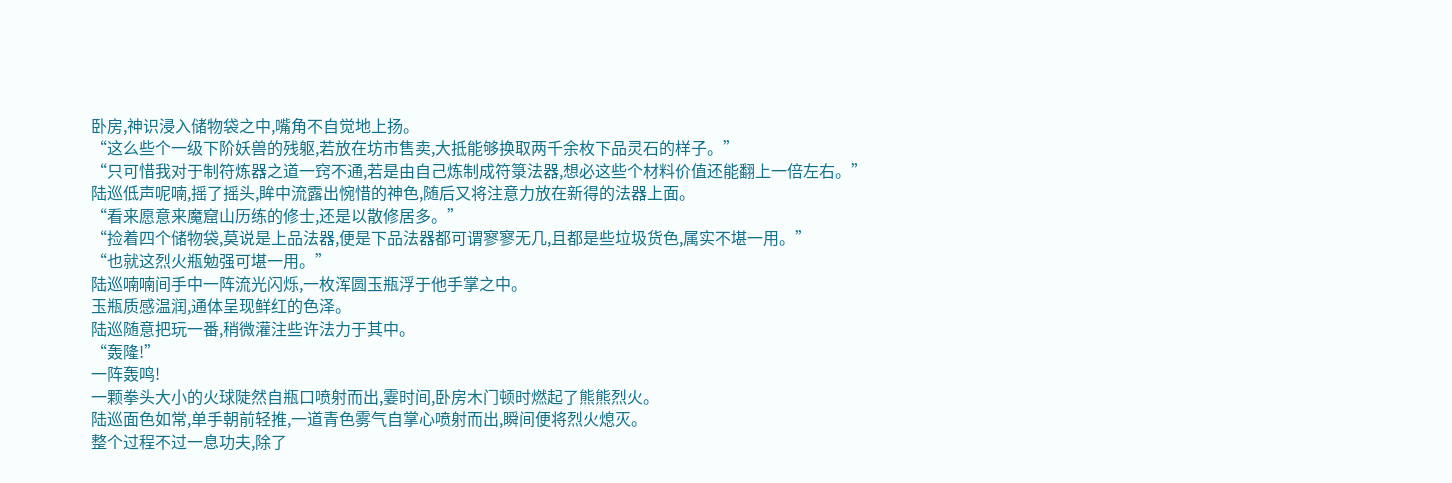卧房,神识浸入储物袋之中,嘴角不自觉地上扬。
“这么些个一级下阶妖兽的残躯,若放在坊市售卖,大抵能够换取两千余枚下品灵石的样子。”
“只可惜我对于制符炼器之道一窍不通,若是由自己炼制成符箓法器,想必这些个材料价值还能翻上一倍左右。”
陆巡低声呢喃,摇了摇头,眸中流露出惋惜的神色,随后又将注意力放在新得的法器上面。
“看来愿意来魔窟山历练的修士,还是以散修居多。”
“捡着四个储物袋,莫说是上品法器,便是下品法器都可谓寥寥无几,且都是些垃圾货色,属实不堪一用。”
“也就这烈火瓶勉强可堪一用。”
陆巡喃喃间手中一阵流光闪烁,一枚浑圆玉瓶浮于他手掌之中。
玉瓶质感温润,通体呈现鲜红的色泽。
陆巡随意把玩一番,稍微灌注些许法力于其中。
“轰隆!”
一阵轰鸣!
一颗拳头大小的火球陡然自瓶口喷射而出,霎时间,卧房木门顿时燃起了熊熊烈火。
陆巡面色如常,单手朝前轻推,一道青色雾气自掌心喷射而出,瞬间便将烈火熄灭。
整个过程不过一息功夫,除了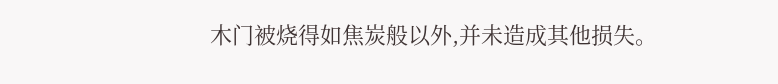木门被烧得如焦炭般以外,并未造成其他损失。